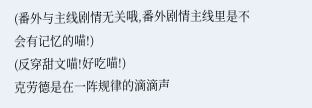(番外与主线剧情无关哦,番外剧情主线里是不会有记忆的喵!)
(反穿甜文喵!好吃喵!)
克劳德是在一阵规律的滴滴声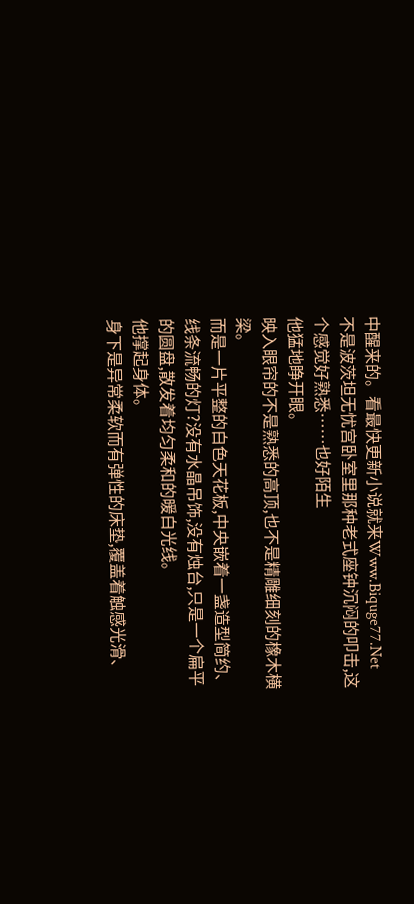中醒来的。看最快更新小说就来Www.Biquge77.Net
不是波茨坦无忧宫卧室里那种老式座钟沉闷的叩击,这个感觉好熟悉……也好陌生
他猛地睁开眼。
映入眼帘的不是熟悉的高顶,也不是精雕细刻的橡木横梁。
而是一片平整的白色天花板,中央嵌着一盏造型简约、线条流畅的灯?没有水晶吊饰,没有烛台,只是一个扁平的圆盘,散发着均匀柔和的暖白光线。
他撑起身体。
身下是异常柔软而有弹性的床垫,覆盖着触感光滑、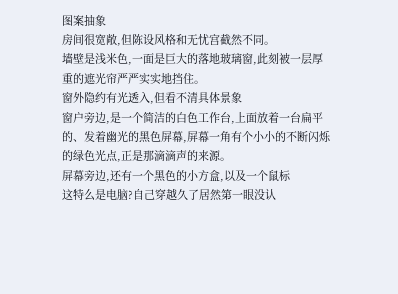图案抽象
房间很宽敞,但陈设风格和无忧宫截然不同。
墙壁是浅米色,一面是巨大的落地玻璃窗,此刻被一层厚重的遮光帘严严实实地挡住。
窗外隐约有光透入,但看不清具体景象
窗户旁边,是一个简洁的白色工作台,上面放着一台扁平的、发着幽光的黑色屏幕,屏幕一角有个小小的不断闪烁的绿色光点,正是那滴滴声的来源。
屏幕旁边,还有一个黑色的小方盒,以及一个鼠标
这特么是电脑?自己穿越久了居然第一眼没认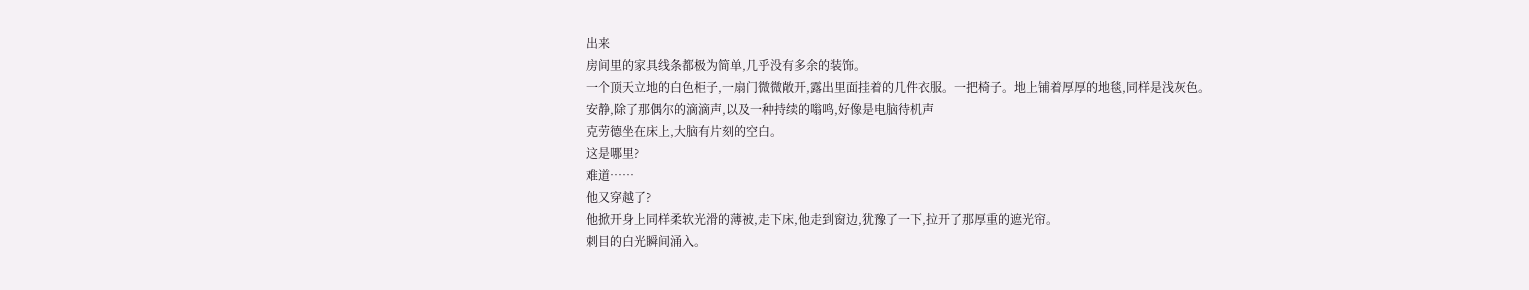出来
房间里的家具线条都极为简单,几乎没有多余的装饰。
一个顶天立地的白色柜子,一扇门微微敞开,露出里面挂着的几件衣服。一把椅子。地上铺着厚厚的地毯,同样是浅灰色。
安静,除了那偶尔的滴滴声,以及一种持续的嗡鸣,好像是电脑待机声
克劳德坐在床上,大脑有片刻的空白。
这是哪里?
难道……
他又穿越了?
他掀开身上同样柔软光滑的薄被,走下床,他走到窗边,犹豫了一下,拉开了那厚重的遮光帘。
刺目的白光瞬间涌入。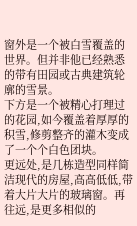窗外是一个被白雪覆盖的世界。但并非他已经熟悉的带有田园或古典建筑轮廓的雪景。
下方是一个被精心打理过的花园,如今覆盖着厚厚的积雪,修剪整齐的灌木变成了一个个白色团块。
更远处,是几栋造型同样简洁现代的房屋,高高低低,带着大片大片的玻璃窗。再往远,是更多相似的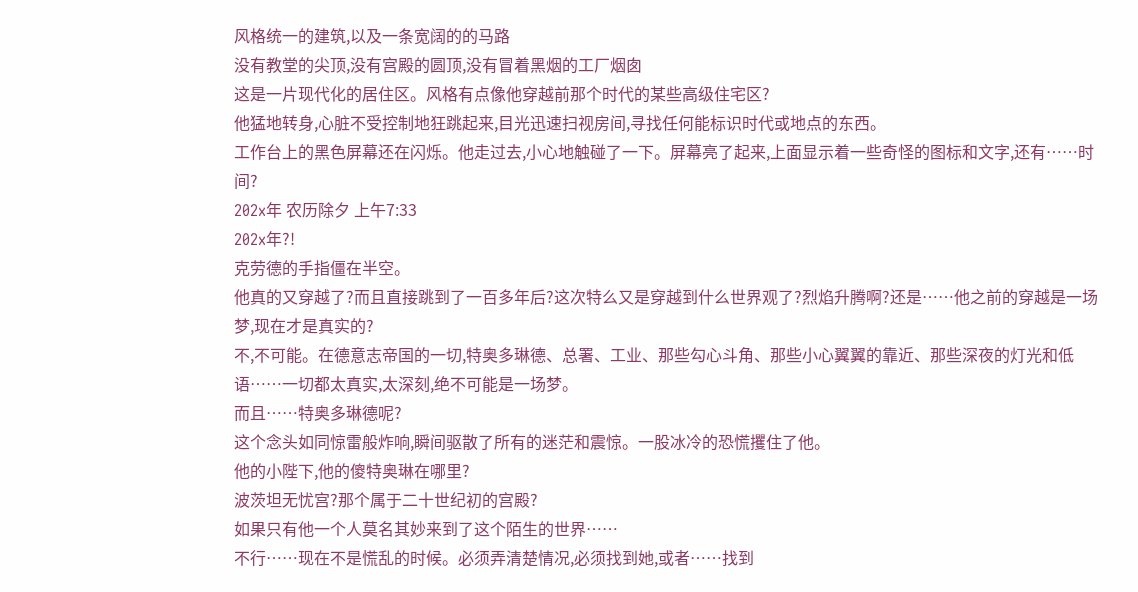风格统一的建筑,以及一条宽阔的的马路
没有教堂的尖顶,没有宫殿的圆顶,没有冒着黑烟的工厂烟囱
这是一片现代化的居住区。风格有点像他穿越前那个时代的某些高级住宅区?
他猛地转身,心脏不受控制地狂跳起来,目光迅速扫视房间,寻找任何能标识时代或地点的东西。
工作台上的黑色屏幕还在闪烁。他走过去,小心地触碰了一下。屏幕亮了起来,上面显示着一些奇怪的图标和文字,还有……时间?
202x年 农历除夕 上午7:33
202x年?!
克劳德的手指僵在半空。
他真的又穿越了?而且直接跳到了一百多年后?这次特么又是穿越到什么世界观了?烈焰升腾啊?还是……他之前的穿越是一场梦,现在才是真实的?
不,不可能。在德意志帝国的一切,特奥多琳德、总署、工业、那些勾心斗角、那些小心翼翼的靠近、那些深夜的灯光和低语……一切都太真实,太深刻,绝不可能是一场梦。
而且……特奥多琳德呢?
这个念头如同惊雷般炸响,瞬间驱散了所有的迷茫和震惊。一股冰冷的恐慌攫住了他。
他的小陛下,他的傻特奥琳在哪里?
波茨坦无忧宫?那个属于二十世纪初的宫殿?
如果只有他一个人莫名其妙来到了这个陌生的世界……
不行……现在不是慌乱的时候。必须弄清楚情况,必须找到她,或者……找到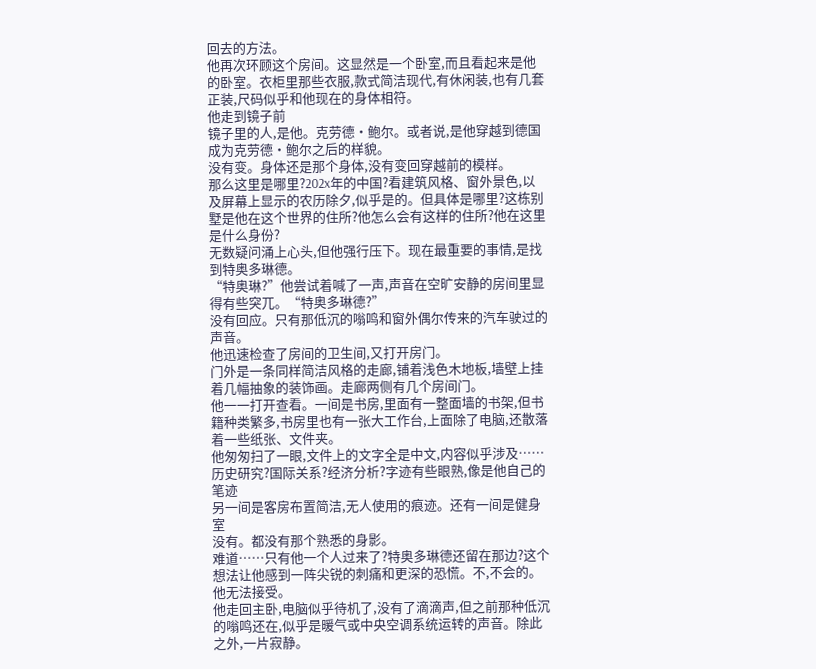回去的方法。
他再次环顾这个房间。这显然是一个卧室,而且看起来是他的卧室。衣柜里那些衣服,款式简洁现代,有休闲装,也有几套正装,尺码似乎和他现在的身体相符。
他走到镜子前
镜子里的人,是他。克劳德·鲍尔。或者说,是他穿越到德国成为克劳德·鲍尔之后的样貌。
没有变。身体还是那个身体,没有变回穿越前的模样。
那么这里是哪里?202x年的中国?看建筑风格、窗外景色,以及屏幕上显示的农历除夕,似乎是的。但具体是哪里?这栋别墅是他在这个世界的住所?他怎么会有这样的住所?他在这里是什么身份?
无数疑问涌上心头,但他强行压下。现在最重要的事情,是找到特奥多琳德。
“特奥琳?”他尝试着喊了一声,声音在空旷安静的房间里显得有些突兀。“特奥多琳德?”
没有回应。只有那低沉的嗡鸣和窗外偶尔传来的汽车驶过的声音。
他迅速检查了房间的卫生间,又打开房门。
门外是一条同样简洁风格的走廊,铺着浅色木地板,墙壁上挂着几幅抽象的装饰画。走廊两侧有几个房间门。
他一一打开查看。一间是书房,里面有一整面墙的书架,但书籍种类繁多,书房里也有一张大工作台,上面除了电脑,还散落着一些纸张、文件夹。
他匆匆扫了一眼,文件上的文字全是中文,内容似乎涉及……历史研究?国际关系?经济分析?字迹有些眼熟,像是他自己的笔迹
另一间是客房布置简洁,无人使用的痕迹。还有一间是健身室
没有。都没有那个熟悉的身影。
难道……只有他一个人过来了?特奥多琳德还留在那边?这个想法让他感到一阵尖锐的刺痛和更深的恐慌。不,不会的。他无法接受。
他走回主卧,电脑似乎待机了,没有了滴滴声,但之前那种低沉的嗡鸣还在,似乎是暖气或中央空调系统运转的声音。除此之外,一片寂静。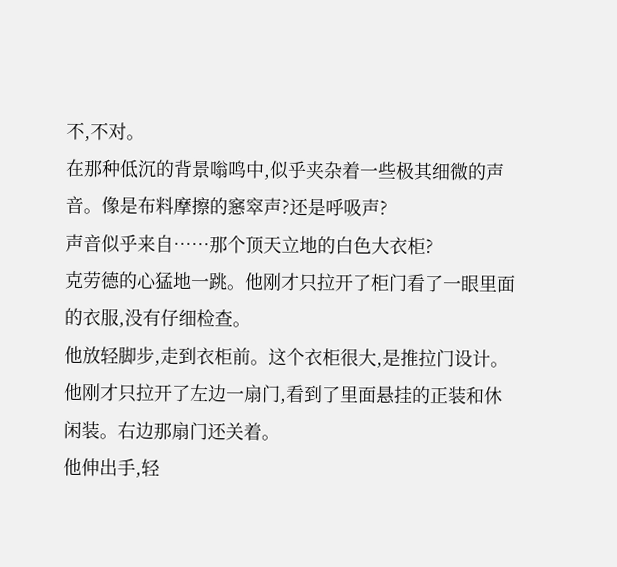不,不对。
在那种低沉的背景嗡鸣中,似乎夹杂着一些极其细微的声音。像是布料摩擦的窸窣声?还是呼吸声?
声音似乎来自……那个顶天立地的白色大衣柜?
克劳德的心猛地一跳。他刚才只拉开了柜门看了一眼里面的衣服,没有仔细检查。
他放轻脚步,走到衣柜前。这个衣柜很大,是推拉门设计。他刚才只拉开了左边一扇门,看到了里面悬挂的正装和休闲装。右边那扇门还关着。
他伸出手,轻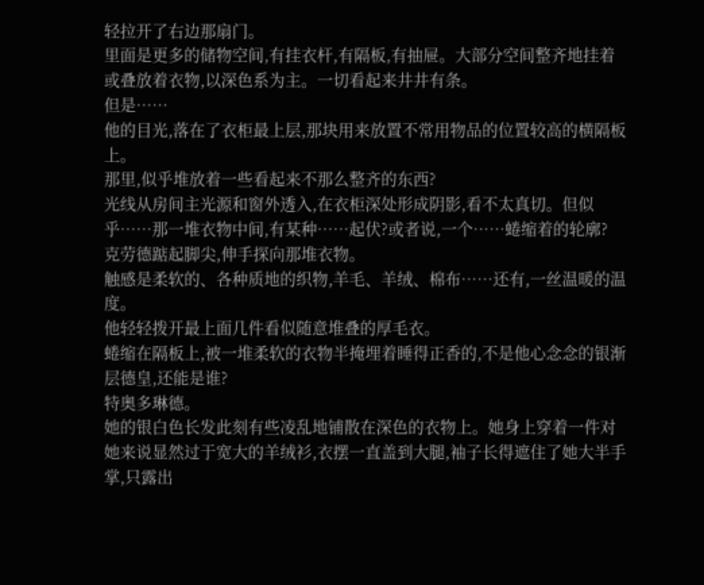轻拉开了右边那扇门。
里面是更多的储物空间,有挂衣杆,有隔板,有抽屉。大部分空间整齐地挂着或叠放着衣物,以深色系为主。一切看起来井井有条。
但是……
他的目光,落在了衣柜最上层,那块用来放置不常用物品的位置较高的横隔板上。
那里,似乎堆放着一些看起来不那么整齐的东西?
光线从房间主光源和窗外透入,在衣柜深处形成阴影,看不太真切。但似乎……那一堆衣物中间,有某种……起伏?或者说,一个……蜷缩着的轮廓?
克劳德踮起脚尖,伸手探向那堆衣物。
触感是柔软的、各种质地的织物,羊毛、羊绒、棉布……还有,一丝温暖的温度。
他轻轻拨开最上面几件看似随意堆叠的厚毛衣。
蜷缩在隔板上,被一堆柔软的衣物半掩埋着睡得正香的,不是他心念念的银渐层德皇,还能是谁?
特奥多琳德。
她的银白色长发此刻有些凌乱地铺散在深色的衣物上。她身上穿着一件对她来说显然过于宽大的羊绒衫,衣摆一直盖到大腿,袖子长得遮住了她大半手掌,只露出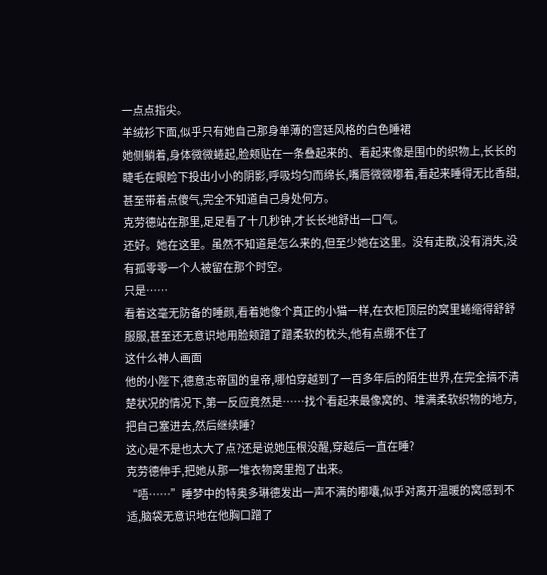一点点指尖。
羊绒衫下面,似乎只有她自己那身单薄的宫廷风格的白色睡裙
她侧躺着,身体微微蜷起,脸颊贴在一条叠起来的、看起来像是围巾的织物上,长长的睫毛在眼睑下投出小小的阴影,呼吸均匀而绵长,嘴唇微微嘟着,看起来睡得无比香甜,甚至带着点傻气,完全不知道自己身处何方。
克劳德站在那里,足足看了十几秒钟,才长长地舒出一口气。
还好。她在这里。虽然不知道是怎么来的,但至少她在这里。没有走散,没有消失,没有孤零零一个人被留在那个时空。
只是……
看着这毫无防备的睡颜,看着她像个真正的小猫一样,在衣柜顶层的窝里蜷缩得舒舒服服,甚至还无意识地用脸颊蹭了蹭柔软的枕头,他有点绷不住了
这什么神人画面
他的小陛下,德意志帝国的皇帝,哪怕穿越到了一百多年后的陌生世界,在完全搞不清楚状况的情况下,第一反应竟然是……找个看起来最像窝的、堆满柔软织物的地方,把自己塞进去,然后继续睡?
这心是不是也太大了点?还是说她压根没醒,穿越后一直在睡?
克劳德伸手,把她从那一堆衣物窝里抱了出来。
“唔……”睡梦中的特奥多琳德发出一声不满的嘟囔,似乎对离开温暖的窝感到不适,脑袋无意识地在他胸口蹭了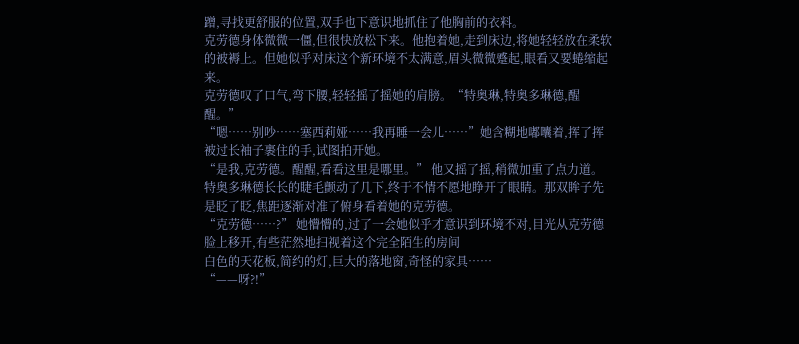蹭,寻找更舒服的位置,双手也下意识地抓住了他胸前的衣料。
克劳德身体微微一僵,但很快放松下来。他抱着她,走到床边,将她轻轻放在柔软的被褥上。但她似乎对床这个新环境不太满意,眉头微微蹙起,眼看又要蜷缩起来。
克劳德叹了口气,弯下腰,轻轻摇了摇她的肩膀。“特奥琳,特奥多琳德,醒醒。”
“嗯……别吵……塞西莉娅……我再睡一会儿……”她含糊地嘟囔着,挥了挥被过长袖子裹住的手,试图拍开她。
“是我,克劳德。醒醒,看看这里是哪里。” 他又摇了摇,稍微加重了点力道。
特奥多琳德长长的睫毛颤动了几下,终于不情不愿地睁开了眼睛。那双眸子先是眨了眨,焦距逐渐对准了俯身看着她的克劳德。
“克劳德……?” 她懵懵的,过了一会她似乎才意识到环境不对,目光从克劳德脸上移开,有些茫然地扫视着这个完全陌生的房间
白色的天花板,简约的灯,巨大的落地窗,奇怪的家具……
“——呀?!”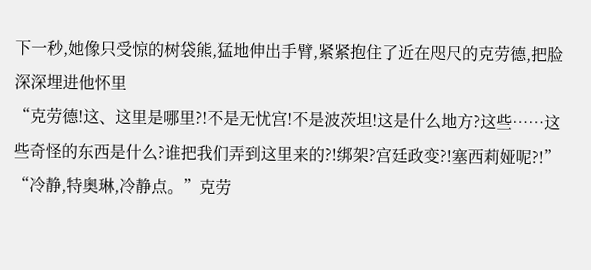下一秒,她像只受惊的树袋熊,猛地伸出手臂,紧紧抱住了近在咫尺的克劳德,把脸深深埋进他怀里
“克劳德!这、这里是哪里?!不是无忧宫!不是波茨坦!这是什么地方?这些……这些奇怪的东西是什么?谁把我们弄到这里来的?!绑架?宫廷政变?!塞西莉娅呢?!”
“冷静,特奥琳,冷静点。”克劳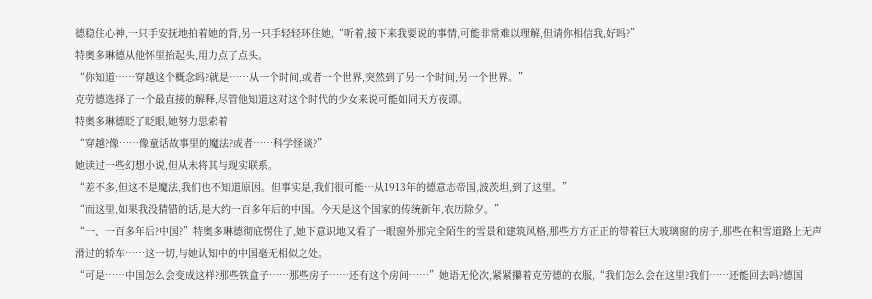德稳住心神,一只手安抚地拍着她的背,另一只手轻轻环住她,“听着,接下来我要说的事情,可能非常难以理解,但请你相信我,好吗?”
特奥多琳德从他怀里抬起头,用力点了点头。
“你知道……穿越这个概念吗?就是……从一个时间,或者一个世界,突然到了另一个时间,另一个世界。”
克劳德选择了一个最直接的解释,尽管他知道这对这个时代的少女来说可能如同天方夜谭。
特奥多琳德眨了眨眼,她努力思索着
“穿越?像……像童话故事里的魔法?或者……科学怪谈?”
她读过一些幻想小说,但从未将其与现实联系。
“差不多,但这不是魔法,我们也不知道原因。但事实是,我们很可能…从1913年的德意志帝国,波茨坦,到了这里。”
“而这里,如果我没猜错的话,是大约一百多年后的中国。今天是这个国家的传统新年,农历除夕。”
“一、一百多年后?中国?”特奥多琳德彻底愣住了,她下意识地又看了一眼窗外那完全陌生的雪景和建筑风格,那些方方正正的带着巨大玻璃窗的房子,那些在积雪道路上无声滑过的轿车……这一切,与她认知中的中国毫无相似之处。
“可是……中国怎么会变成这样?那些铁盒子……那些房子……还有这个房间……”她语无伦次,紧紧攥着克劳德的衣服,“我们怎么会在这里?我们……还能回去吗?德国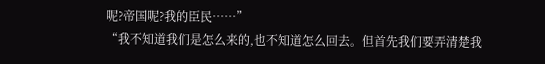呢?帝国呢?我的臣民……”
“我不知道我们是怎么来的,也不知道怎么回去。但首先我们要弄清楚我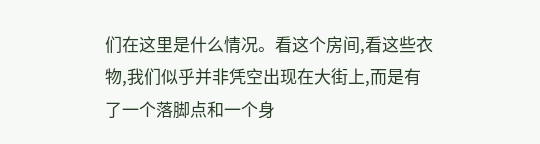们在这里是什么情况。看这个房间,看这些衣物,我们似乎并非凭空出现在大街上,而是有了一个落脚点和一个身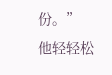份。”
他轻轻松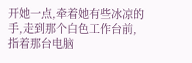开她一点,牵着她有些冰凉的手,走到那个白色工作台前,指着那台电脑